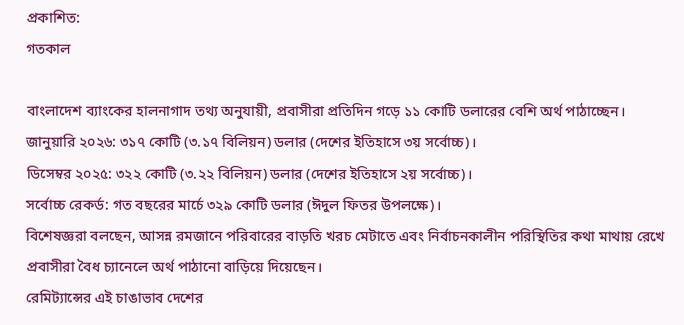প্রকাশিত:
গতকাল

বাংলাদেশ ব্যাংকের হালনাগাদ তথ্য অনুযায়ী, প্রবাসীরা প্রতিদিন গড়ে ১১ কোটি ডলারের বেশি অর্থ পাঠাচ্ছেন।
জানুয়ারি ২০২৬: ৩১৭ কোটি (৩.১৭ বিলিয়ন) ডলার (দেশের ইতিহাসে ৩য় সর্বোচ্চ)।
ডিসেম্বর ২০২৫: ৩২২ কোটি (৩.২২ বিলিয়ন) ডলার (দেশের ইতিহাসে ২য় সর্বোচ্চ)।
সর্বোচ্চ রেকর্ড: গত বছরের মার্চে ৩২৯ কোটি ডলার (ঈদুল ফিতর উপলক্ষে)।
বিশেষজ্ঞরা বলছেন, আসন্ন রমজানে পরিবারের বাড়তি খরচ মেটাতে এবং নির্বাচনকালীন পরিস্থিতির কথা মাথায় রেখে প্রবাসীরা বৈধ চ্যানেলে অর্থ পাঠানো বাড়িয়ে দিয়েছেন।
রেমিট্যান্সের এই চাঙাভাব দেশের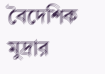বৈদেশিক মুদ্রার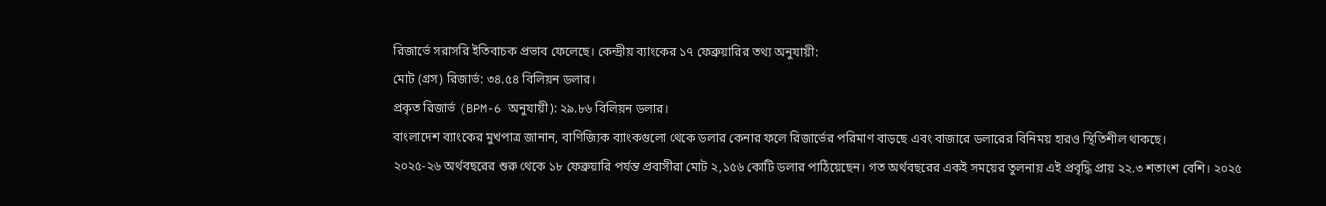রিজার্ভে সরাসরি ইতিবাচক প্রভাব ফেলেছে। কেন্দ্রীয় ব্যাংকের ১৭ ফেব্রুয়ারির তথ্য অনুযায়ী:
মোট (গ্রস) রিজার্ভ: ৩৪.৫৪ বিলিয়ন ডলার।
প্রকৃত রিজার্ভ (BPM-6 অনুযায়ী): ২৯.৮৬ বিলিয়ন ডলার।
বাংলাদেশ ব্যাংকের মুখপাত্র জানান, বাণিজ্যিক ব্যাংকগুলো থেকে ডলার কেনার ফলে রিজার্ভের পরিমাণ বাড়ছে এবং বাজারে ডলারের বিনিময় হারও স্থিতিশীল থাকছে।
২০২৫-২৬ অর্থবছরের শুরু থেকে ১৮ ফেব্রুয়ারি পর্যন্ত প্রবাসীরা মোট ২,১৫৬ কোটি ডলার পাঠিয়েছেন। গত অর্থবছরের একই সময়ের তুলনায় এই প্রবৃদ্ধি প্রায় ২২.৩ শতাংশ বেশি। ২০২৫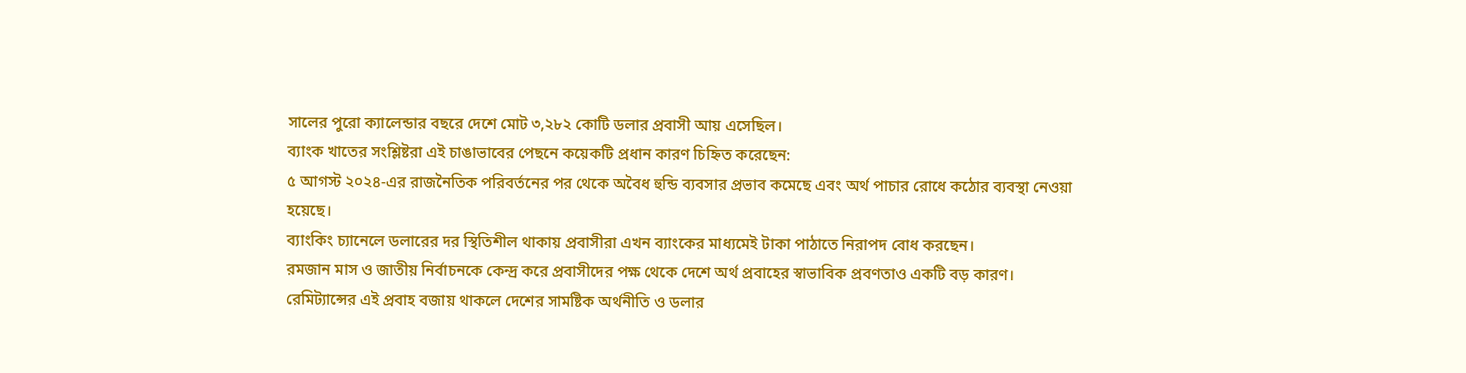সালের পুরো ক্যালেন্ডার বছরে দেশে মোট ৩,২৮২ কোটি ডলার প্রবাসী আয় এসেছিল।
ব্যাংক খাতের সংশ্লিষ্টরা এই চাঙাভাবের পেছনে কয়েকটি প্রধান কারণ চিহ্নিত করেছেন:
৫ আগস্ট ২০২৪-এর রাজনৈতিক পরিবর্তনের পর থেকে অবৈধ হুন্ডি ব্যবসার প্রভাব কমেছে এবং অর্থ পাচার রোধে কঠোর ব্যবস্থা নেওয়া হয়েছে।
ব্যাংকিং চ্যানেলে ডলারের দর স্থিতিশীল থাকায় প্রবাসীরা এখন ব্যাংকের মাধ্যমেই টাকা পাঠাতে নিরাপদ বোধ করছেন।
রমজান মাস ও জাতীয় নির্বাচনকে কেন্দ্র করে প্রবাসীদের পক্ষ থেকে দেশে অর্থ প্রবাহের স্বাভাবিক প্রবণতাও একটি বড় কারণ।
রেমিট্যান্সের এই প্রবাহ বজায় থাকলে দেশের সামষ্টিক অর্থনীতি ও ডলার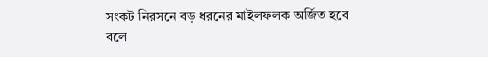সংকট নিরসনে বড় ধরনের মাইলফলক অর্জিত হবে বলে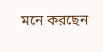মনে করছেন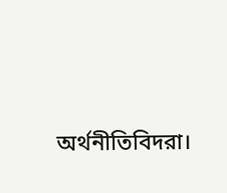অর্থনীতিবিদরা।